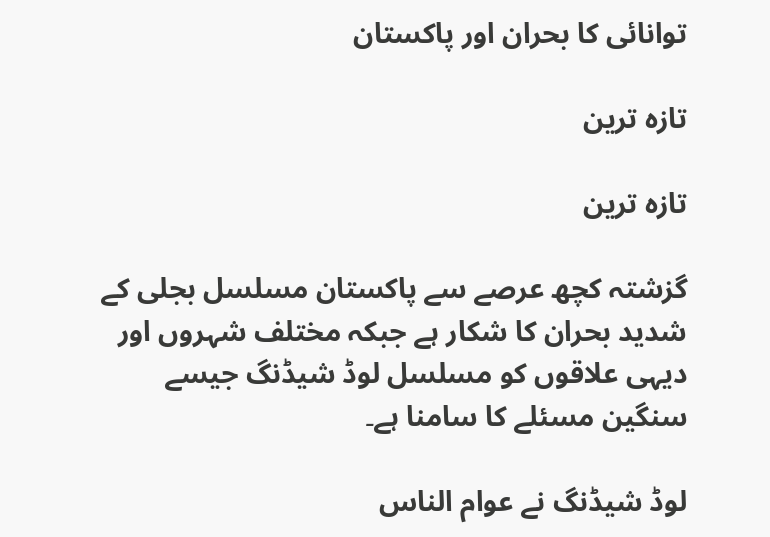توانائی کا بحران اور پاکستان

تازہ ترین

تازہ ترین

گزشتہ کچھ عرصے سے پاکستان مسلسل بجلی کے شدید بحران کا شکار ہے جبکہ مختلف شہروں اور دیہی علاقوں کو مسلسل لوڈ شیڈنگ جیسے سنگین مسئلے کا سامنا ہے۔

لوڈ شیڈنگ نے عوام الناس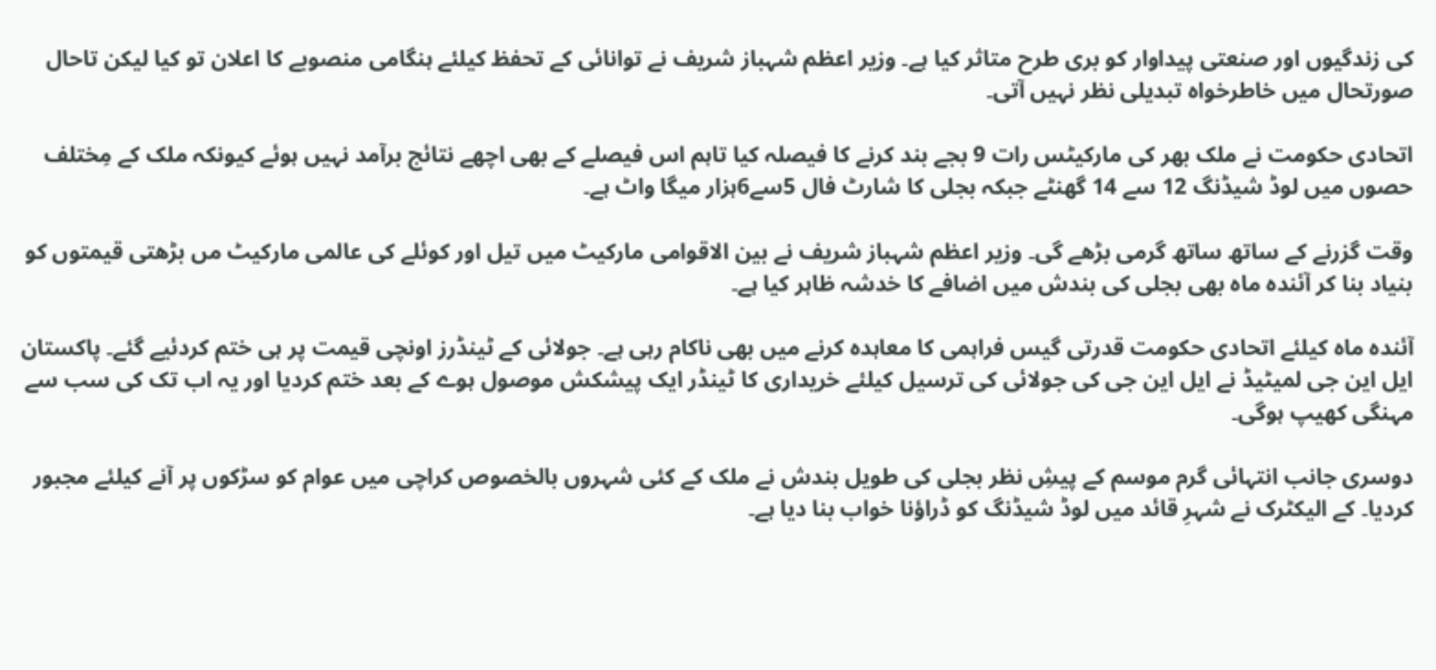کی زندگیوں اور صنعتی پیداوار کو بری طرح متاثر کیا ہے۔ وزیر اعظم شہباز شریف نے توانائی کے تحفظ کیلئے ہنگامی منصوبے کا اعلان تو کیا لیکن تاحال صورتحال میں خاطرخواہ تبدیلی نظر نہیں آتی۔

اتحادی حکومت نے ملک بھر کی مارکیٹس رات 9 بجے بند کرنے کا فیصلہ کیا تاہم اس فیصلے کے بھی اچھے نتائج برآمد نہیں ہوئے کیونکہ ملک کے مِختلف حصوں میں لوڈ شیڈنگ 12 سے 14 گھنٹے جبکہ بجلی کا شارٹ فال 5سے6ہزار میگا واٹ ہے۔

وقت گزرنے کے ساتھ ساتھ گرمی بڑھے گی۔ وزیر اعظم شہباز شریف نے بین الاقوامی مارکیٹ میں تیل اور کوئلے کی عالمی مارکیٹ مں بڑھتی قیمتوں کو بنیاد بنا کر آئندہ ماہ بھی بجلی کی بندش میں اضافے کا خدشہ ظاہر کیا ہے۔

آئندہ ماہ کیلئے اتحادی حکومت قدرتی گیس فراہمی کا معاہدہ کرنے میں بھی ناکام رہی ہے۔ جولائی کے ٹینڈرز اونچی قیمت پر ہی ختم کردئیے گئے۔ پاکستان ایل این جی لمیٹیڈ نے ایل این جی کی جولائی کی ترسیل کیلئے خریداری کا ٹینڈر ایک پیشکش موصول ہوے کے بعد ختم کردیا اور یہ اب تک کی سب سے مہنگی کھیپ ہوگی۔

دوسری جانب انتہائی گرم موسم کے پیشِ نظر بجلی کی طویل بندش نے ملک کے کئی شہروں بالخصوص کراچی میں عوام کو سڑکوں پر آنے کیلئے مجبور کردیا۔ کے الیکٹرک نے شہرِ قائد میں لوڈ شیڈنگ کو ڈراؤنا خواب بنا دیا ہے۔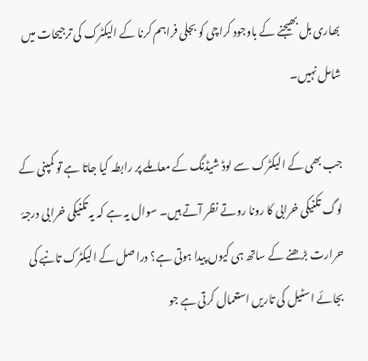بھاری بل بھیجنے کے باوجود کراچی کو بجلی فراہم کرنا کے الیکٹرک کی ترجیحات میں شامل نہیں۔

جب بھی کے الیکٹرک سے لوڈ شیڈنگ کے معاملے پر رابطہ کیا جاتا ہے تو کمپنی کے لوگ تکنیکی خرابی کا رونا روتے نظر آتے ہیں۔ سوال یہ ہے کہ یہ تکنیکی خرابی درجۂ حرارت بڑھنے کے ساتھ ہی کیوں پیدا ہوتی ہے؟ دراصل کے الیکٹرک تانبے کی بجائے اسٹیل کی تاریں استعمال کرتی ہے جو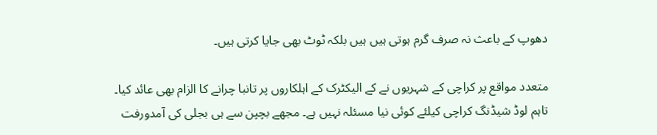دھوپ کے باعث نہ صرف گرم ہوتی ہیں ہیں بلکہ ٹوٹ بھی جایا کرتی ہیں۔

متعدد مواقع پر کراچی کے شہریوں نے کے الیکٹرک کے اہلکاروں پر تانبا چرانے کا الزام بھی عائد کیا۔ تاہم لوڈ شیڈنگ کراچی کیلئے کوئی نیا مسئلہ نہیں ہے۔ مجھے بچپن سے ہی بجلی کی آمدورفت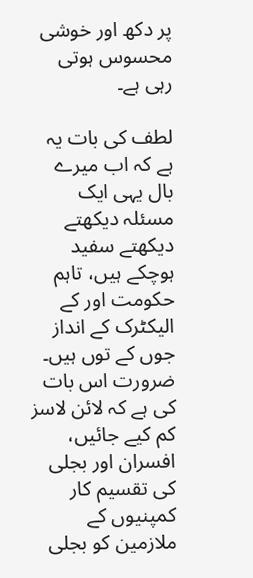پر دکھ اور خوشی محسوس ہوتی رہی ہے۔

لطف کی بات یہ ہے کہ اب میرے بال یہی ایک مسئلہ دیکھتے دیکھتے سفید ہوچکے ہیں، تاہم حکومت اور کے الیکٹرک کے انداز جوں کے توں ہیں۔ ضرورت اس بات کی ہے کہ لائن لاسز کم کیے جائیں، افسران اور بجلی کی تقسیم کار کمپنیوں کے ملازمین کو بجلی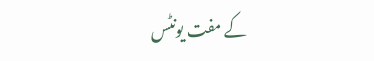کے مفت یونٹس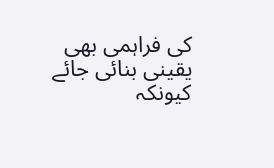کی فراہمی بھی یقینی بنائی جائے کیونکہ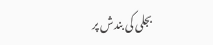بجلی کی بندش پر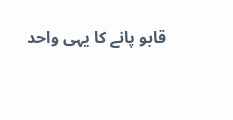قابو پانے کا یہی واحد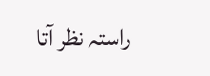راستہ نظر آتا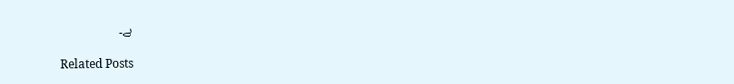ہے۔

Related Posts